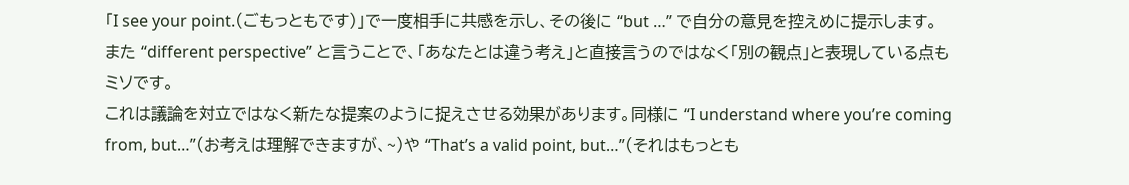「I see your point.(ごもっともです)」で一度相手に共感を示し、その後に “but …” で自分の意見を控えめに提示します。
また “different perspective” と言うことで、「あなたとは違う考え」と直接言うのではなく「別の観点」と表現している点もミソです。
これは議論を対立ではなく新たな提案のように捉えさせる効果があります。同様に “I understand where you’re coming from, but…”(お考えは理解できますが、~)や “That’s a valid point, but…”(それはもっとも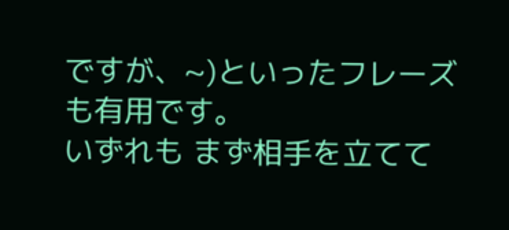ですが、~)といったフレーズも有用です。
いずれも まず相手を立てて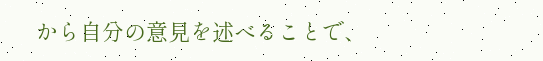から自分の意見を述べることで、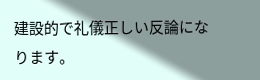建設的で礼儀正しい反論になります。